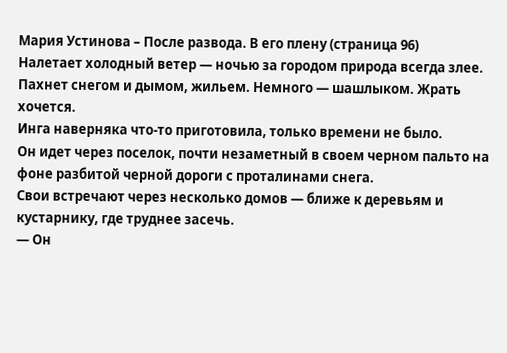Мария Устинова – После развода. В его плену (страница 96)
Налетает холодный ветер — ночью за городом природа всегда злее. Пахнет снегом и дымом, жильем. Немного — шашлыком. Жрать хочется.
Инга наверняка что-то приготовила, только времени не было.
Он идет через поселок, почти незаметный в своем черном пальто на фоне разбитой черной дороги с проталинами снега.
Свои встречают через несколько домов — ближе к деревьям и кустарнику, где труднее засечь.
— Он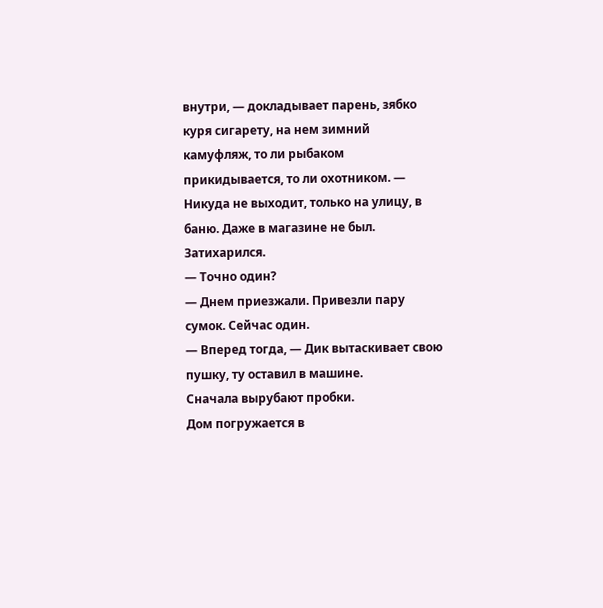внутри, — докладывает парень, зябко куря сигарету, на нем зимний камуфляж, то ли рыбаком прикидывается, то ли охотником. — Никуда не выходит, только на улицу, в баню. Даже в магазине не был. Затихарился.
— Точно один?
— Днем приезжали. Привезли пару сумок. Сейчас один.
— Вперед тогда, — Дик вытаскивает свою пушку, ту оставил в машине.
Сначала вырубают пробки.
Дом погружается в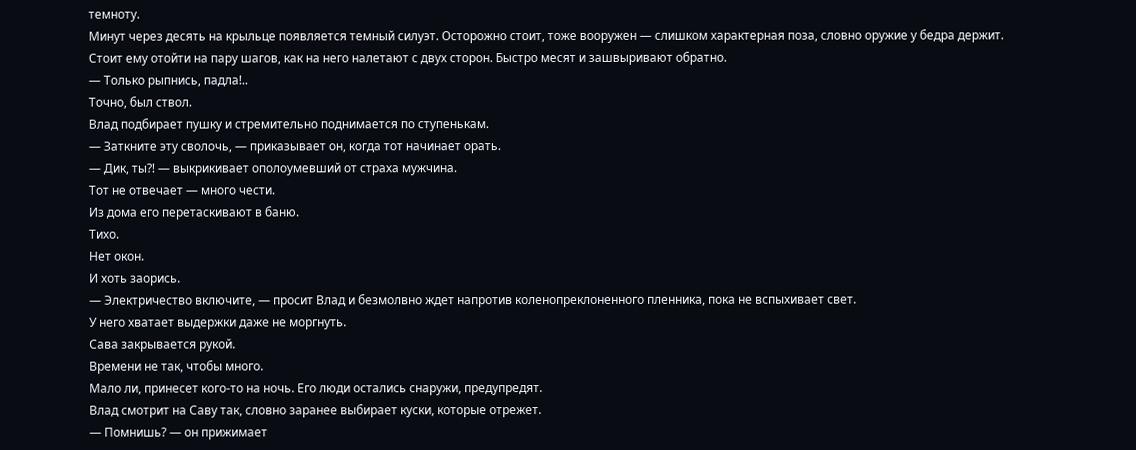темноту.
Минут через десять на крыльце появляется темный силуэт. Осторожно стоит, тоже вооружен — слишком характерная поза, словно оружие у бедра держит.
Стоит ему отойти на пару шагов, как на него налетают с двух сторон. Быстро месят и зашвыривают обратно.
— Только рыпнись, падла!..
Точно, был ствол.
Влад подбирает пушку и стремительно поднимается по ступенькам.
— Заткните эту сволочь, — приказывает он, когда тот начинает орать.
— Дик, ты⁈ — выкрикивает ополоумевший от страха мужчина.
Тот не отвечает — много чести.
Из дома его перетаскивают в баню.
Тихо.
Нет окон.
И хоть заорись.
— Электричество включите, — просит Влад и безмолвно ждет напротив коленопреклоненного пленника, пока не вспыхивает свет.
У него хватает выдержки даже не моргнуть.
Сава закрывается рукой.
Времени не так, чтобы много.
Мало ли, принесет кого-то на ночь. Его люди остались снаружи, предупредят.
Влад смотрит на Саву так, словно заранее выбирает куски, которые отрежет.
— Помнишь? — он прижимает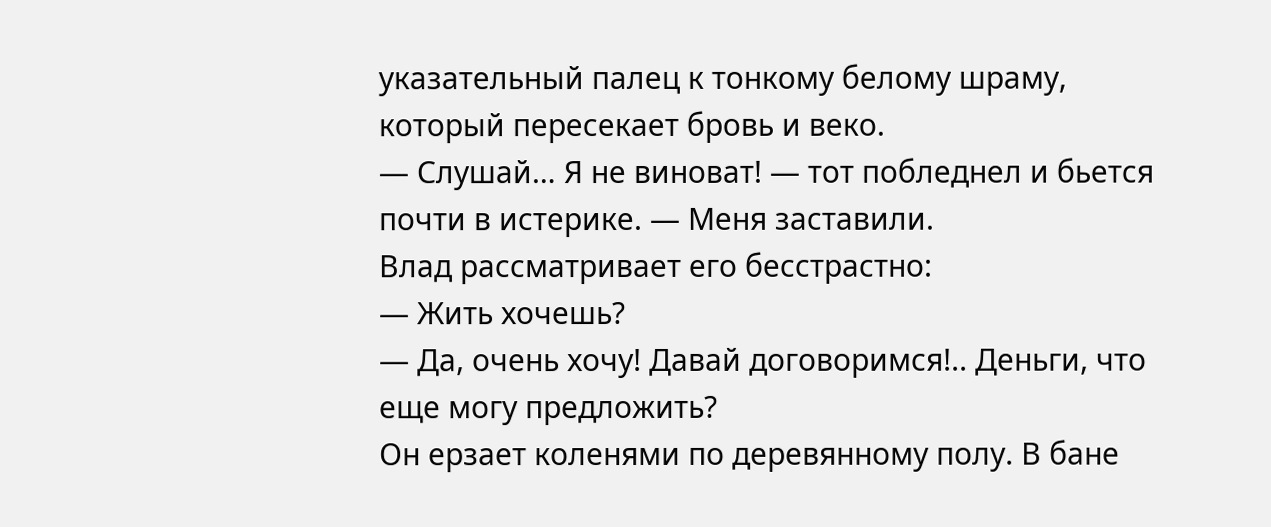указательный палец к тонкому белому шраму, который пересекает бровь и веко.
— Слушай… Я не виноват! — тот побледнел и бьется почти в истерике. — Меня заставили.
Влад рассматривает его бесстрастно:
— Жить хочешь?
— Да, очень хочу! Давай договоримся!.. Деньги, что еще могу предложить?
Он ерзает коленями по деревянному полу. В бане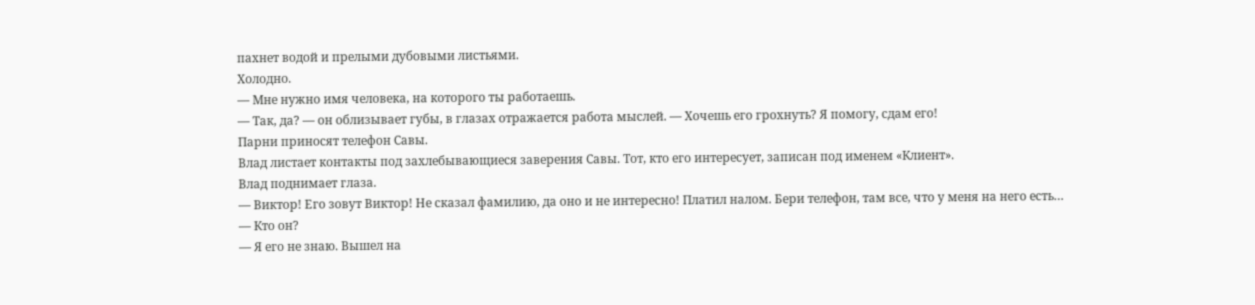пахнет водой и прелыми дубовыми листьями.
Холодно.
— Мне нужно имя человека, на которого ты работаешь.
— Так, да? — он облизывает губы, в глазах отражается работа мыслей. — Хочешь его грохнуть? Я помогу, сдам его!
Парни приносят телефон Савы.
Влад листает контакты под захлебывающиеся заверения Савы. Тот, кто его интересует, записан под именем «Клиент».
Влад поднимает глаза.
— Виктор! Его зовут Виктор! Не сказал фамилию, да оно и не интересно! Платил налом. Бери телефон, там все, что у меня на него есть…
— Кто он?
— Я его не знаю. Вышел на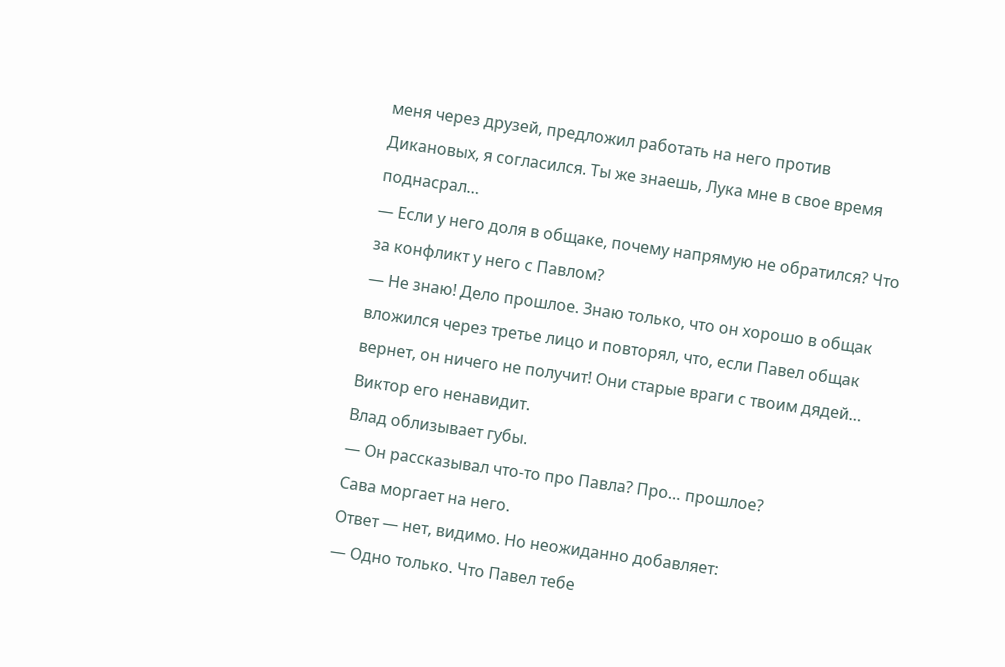меня через друзей, предложил работать на него против Дикановых, я согласился. Ты же знаешь, Лука мне в свое время поднасрал…
— Если у него доля в общаке, почему напрямую не обратился? Что за конфликт у него с Павлом?
— Не знаю! Дело прошлое. Знаю только, что он хорошо в общак вложился через третье лицо и повторял, что, если Павел общак вернет, он ничего не получит! Они старые враги с твоим дядей… Виктор его ненавидит.
Влад облизывает губы.
— Он рассказывал что-то про Павла? Про… прошлое?
Сава моргает на него.
Ответ — нет, видимо. Но неожиданно добавляет:
— Одно только. Что Павел тебе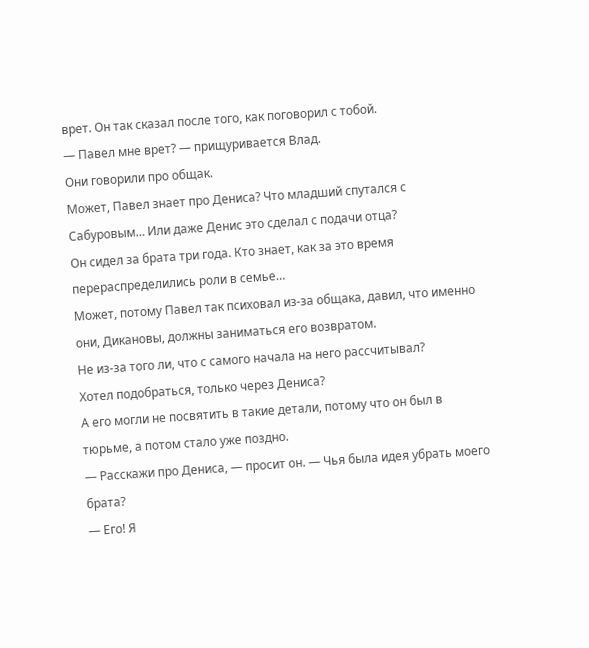врет. Он так сказал после того, как поговорил с тобой.
— Павел мне врет? — прищуривается Влад.
Они говорили про общак.
Может, Павел знает про Дениса? Что младший спутался с Сабуровым… Или даже Денис это сделал с подачи отца?
Он сидел за брата три года. Кто знает, как за это время перераспределились роли в семье…
Может, потому Павел так психовал из-за общака, давил, что именно они, Дикановы, должны заниматься его возвратом.
Не из-за того ли, что с самого начала на него рассчитывал?
Хотел подобраться, только через Дениса?
А его могли не посвятить в такие детали, потому что он был в тюрьме, а потом стало уже поздно.
— Расскажи про Дениса, — просит он. — Чья была идея убрать моего брата?
— Его! Я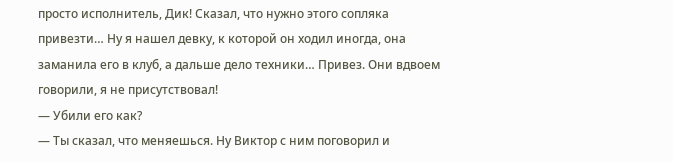просто исполнитель, Дик! Сказал, что нужно этого сопляка привезти… Ну я нашел девку, к которой он ходил иногда, она заманила его в клуб, а дальше дело техники… Привез. Они вдвоем говорили, я не присутствовал!
— Убили его как?
— Ты сказал, что меняешься. Ну Виктор с ним поговорил и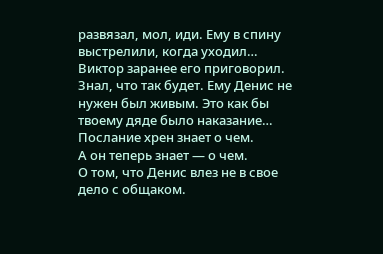развязал, мол, иди. Ему в спину выстрелили, когда уходил… Виктор заранее его приговорил. Знал, что так будет. Ему Денис не нужен был живым. Это как бы твоему дяде было наказание… Послание хрен знает о чем.
А он теперь знает — о чем.
О том, что Денис влез не в свое дело с общаком.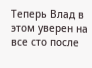Теперь Влад в этом уверен на все сто после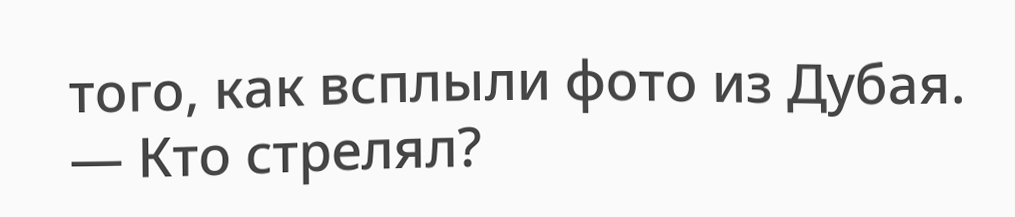того, как всплыли фото из Дубая.
— Кто стрелял?